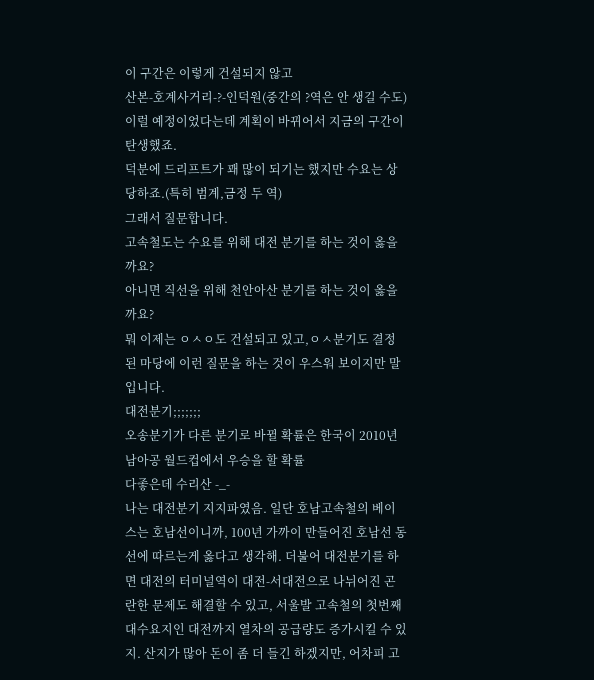이 구간은 이렇게 건설되지 않고
산본-호계사거리-?-인덕원(중간의 ?역은 안 생길 수도)
이럴 예정이었다는데 계획이 바뀌어서 지금의 구간이 탄생했죠.
덕분에 드리프트가 꽤 많이 되기는 했지만 수요는 상당하죠.(특히 범계,금정 두 역)
그래서 질문합니다.
고속철도는 수요를 위해 대전 분기를 하는 것이 옳을까요?
아니면 직선을 위해 천안아산 분기를 하는 것이 옳을까요?
뭐 이제는 ㅇㅅㅇ도 건설되고 있고,ㅇㅅ분기도 결정된 마당에 이런 질문을 하는 것이 우스워 보이지만 말입니다.
대전분기;;;;;;;
오송분기가 다른 분기로 바뀔 확률은 한국이 2010년 남아공 월드컵에서 우승을 할 확률
다좋은데 수리산 -_-
나는 대전분기 지지파였음. 일단 호남고속철의 베이스는 호남선이니까, 100년 가까이 만들어진 호남선 동선에 따르는게 옳다고 생각해. 더불어 대전분기를 하면 대전의 터미널역이 대전-서대전으로 나뉘어진 곤란한 문제도 해결할 수 있고, 서울발 고속철의 첫번째 대수요지인 대전까지 열차의 공급량도 증가시킬 수 있지. 산지가 많아 돈이 좀 더 들긴 하겠지만, 어차피 고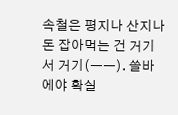속철은 평지나 산지나 돈 잡아먹는 건 거기서 거기(ㅡㅡ). 쓸바에야 확실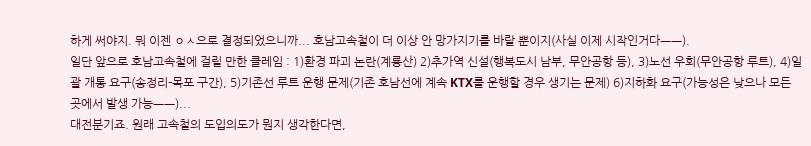하게 써야지. 뭐 이젠 ㅇㅅ으로 결정되었으니까... 호남고속철이 더 이상 안 망가지기를 바랄 뿐이지(사실 이제 시작인거다ㅡㅡ).
일단 앞으로 호남고속철에 걸릴 만한 클레임 : 1)환경 파괴 논란(계룡산) 2)추가역 신설(행복도시 남부, 무안공항 등), 3)노선 우회(무안공항 루트), 4)일괄 개통 요구(송정리-목포 구간), 5)기존선 루트 운행 문제(기존 호남선에 계속 KTX를 운행할 경우 생기는 문제) 6)지하화 요구(가능성은 낮으나 모든 곳에서 발생 가능ㅡㅡ)...
대전분기죠. 원래 고속철의 도입의도가 뭔지 생각한다면,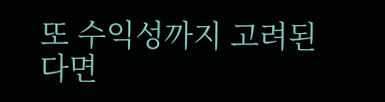또 수익성까지 고려된다면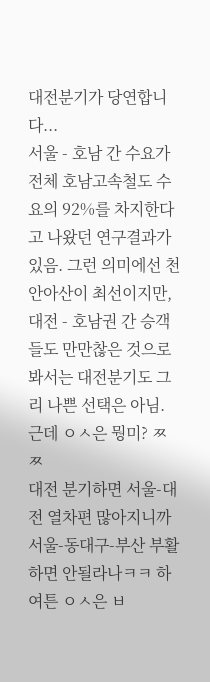대전분기가 당연합니다...
서울 - 호남 간 수요가 전체 호남고속철도 수요의 92%를 차지한다고 나왔던 연구결과가 있음. 그런 의미에선 천안아산이 최선이지만, 대전 - 호남권 간 승객들도 만만찮은 것으로 봐서는 대전분기도 그리 나쁜 선택은 아님. 근데 ㅇㅅ은 뭥미? ㅉㅉ
대전 분기하면 서울-대전 열차편 많아지니까 서울-동대구-부산 부활하면 안될라나ㅋㅋ 하여튼 ㅇㅅ은 ㅂ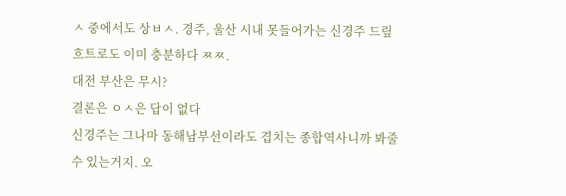ㅅ 중에서도 상ㅂㅅ. 경주, 울산 시내 못들어가는 신경주 드맆흐트로도 이미 충분하다 ㅉㅉ.
대전 부산은 무시?
결론은 ㅇㅅ은 답이 없다
신경주는 그나마 동해남부선이라도 겹치는 종합역사니까 봐줄수 있는거지. 오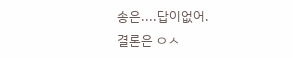송은....답이없어.
결론은 ㅇㅅ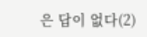은 답이 없다(2)